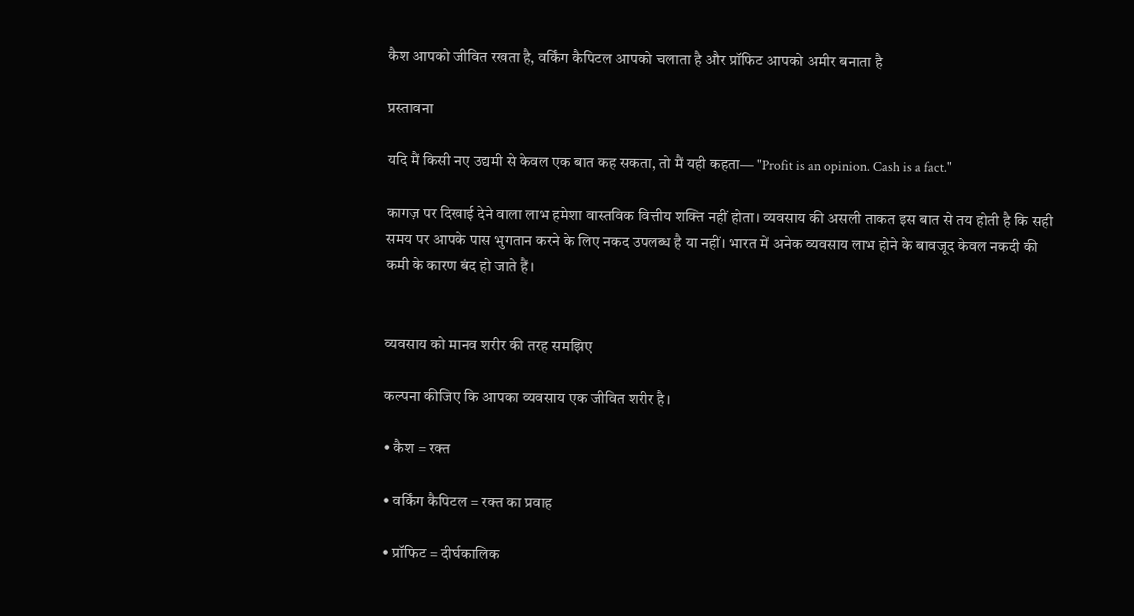कैश आपको जीवित रखता है, वर्किंग कैपिटल आपको चलाता है और प्रॉफिट आपको अमीर बनाता है

प्रस्तावना

यदि मैं किसी नए उद्यमी से केवल एक बात कह सकता, तो मैं यही कहता— "Profit is an opinion. Cash is a fact."

कागज़ पर दिखाई देने वाला लाभ हमेशा वास्तविक वित्तीय शक्ति नहीं होता। व्यवसाय की असली ताकत इस बात से तय होती है कि सही समय पर आपके पास भुगतान करने के लिए नकद उपलब्ध है या नहीं। भारत में अनेक व्यवसाय लाभ होने के बावजूद केवल नकदी की कमी के कारण बंद हो जाते हैं।


व्यवसाय को मानव शरीर की तरह समझिए

कल्पना कीजिए कि आपका व्यवसाय एक जीवित शरीर है।

• कैश = रक्त

• वर्किंग कैपिटल = रक्त का प्रवाह

• प्रॉफिट = दीर्घकालिक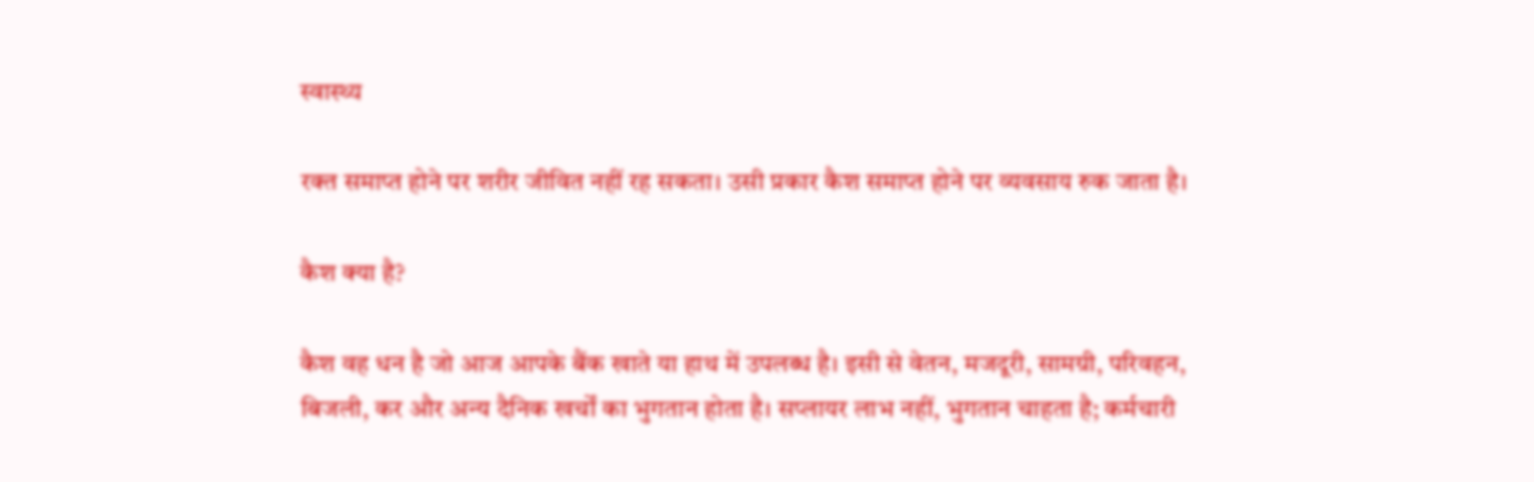स्वास्थ्य

रक्त समाप्त होने पर शरीर जीवित नहीं रह सकता। उसी प्रकार कैश समाप्त होने पर व्यवसाय रुक जाता है।

कैश क्या है?

कैश वह धन है जो आज आपके बैंक खाते या हाथ में उपलब्ध है। इसी से वेतन, मजदूरी, सामग्री, परिवहन, बिजली, कर और अन्य दैनिक खर्चों का भुगतान होता है। सप्लायर लाभ नहीं, भुगतान चाहता है; कर्मचारी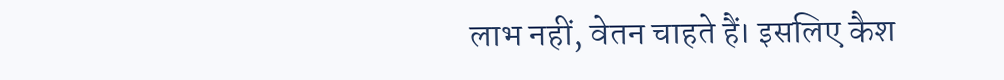लाभ नहीं, वेतन चाहते हैं। इसलिए कैश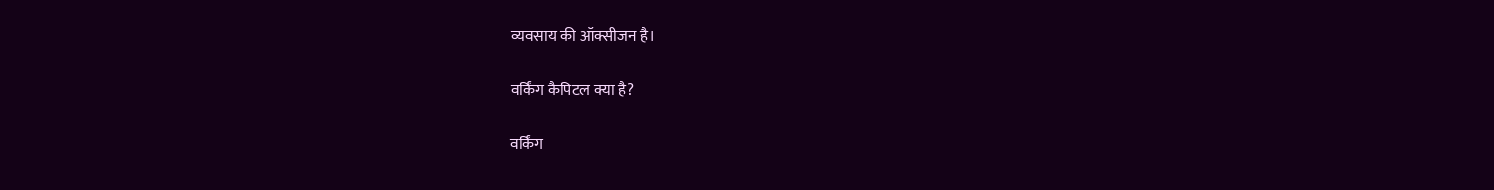व्यवसाय की ऑक्सीजन है।

वर्किंग कैपिटल क्या है?

वर्किंग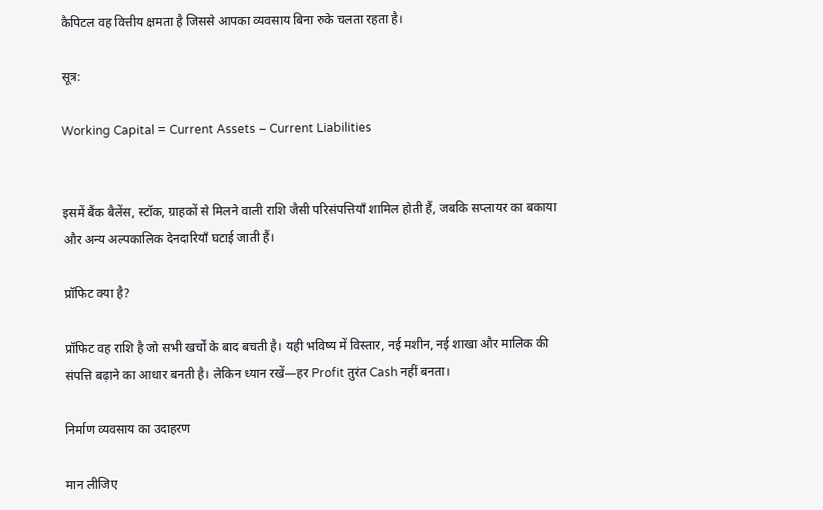कैपिटल वह वित्तीय क्षमता है जिससे आपका व्यवसाय बिना रुके चलता रहता है।

सूत्र:

Working Capital = Current Assets – Current Liabilities


इसमें बैंक बैलेंस, स्टॉक, ग्राहकों से मिलने वाली राशि जैसी परिसंपत्तियाँ शामिल होती हैं, जबकि सप्लायर का बकाया और अन्य अल्पकालिक देनदारियाँ घटाई जाती हैं।

प्रॉफिट क्या है?

प्रॉफिट वह राशि है जो सभी खर्चों के बाद बचती है। यही भविष्य में विस्तार, नई मशीन, नई शाखा और मालिक की संपत्ति बढ़ाने का आधार बनती है। लेकिन ध्यान रखें—हर Profit तुरंत Cash नहीं बनता।

निर्माण व्यवसाय का उदाहरण

मान लीजिए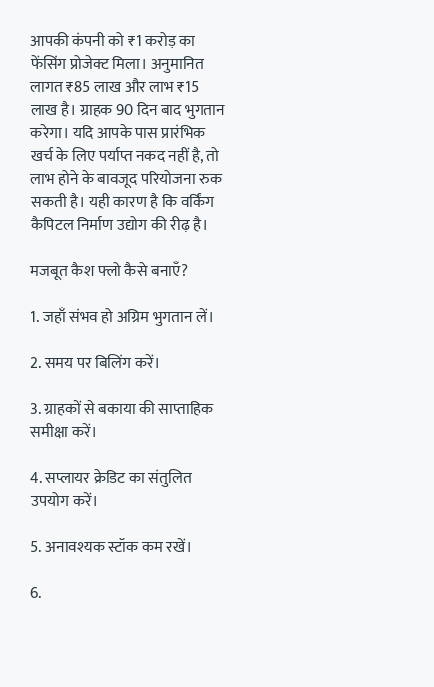आपकी कंपनी को ₹1 करोड़ का फेंसिंग प्रोजेक्ट मिला। अनुमानित लागत ₹85 लाख और लाभ ₹15 लाख है। ग्राहक 90 दिन बाद भुगतान करेगा। यदि आपके पास प्रारंभिक खर्च के लिए पर्याप्त नकद नहीं है, तो लाभ होने के बावजूद परियोजना रुक सकती है। यही कारण है कि वर्किंग कैपिटल निर्माण उद्योग की रीढ़ है।

मजबूत कैश फ्लो कैसे बनाएँ?

1. जहाँ संभव हो अग्रिम भुगतान लें।

2. समय पर बिलिंग करें।

3. ग्राहकों से बकाया की साप्ताहिक समीक्षा करें।

4. सप्लायर क्रेडिट का संतुलित उपयोग करें।

5. अनावश्यक स्टॉक कम रखें।

6.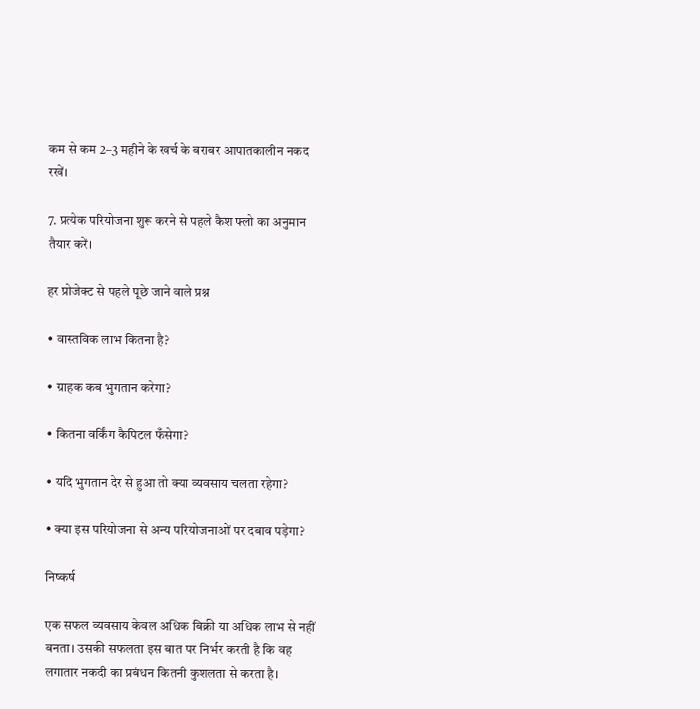कम से कम 2–3 महीने के खर्च के बराबर आपातकालीन नकद रखें।

7. प्रत्येक परियोजना शुरू करने से पहले कैश फ्लो का अनुमान तैयार करें।

हर प्रोजेक्ट से पहले पूछे जाने वाले प्रश्न

• वास्तविक लाभ कितना है?

• ग्राहक कब भुगतान करेगा?

• कितना वर्किंग कैपिटल फँसेगा?

• यदि भुगतान देर से हुआ तो क्या व्यवसाय चलता रहेगा?

• क्या इस परियोजना से अन्य परियोजनाओं पर दबाव पड़ेगा?

निष्कर्ष

एक सफल व्यवसाय केवल अधिक बिक्री या अधिक लाभ से नहीं बनता। उसकी सफलता इस बात पर निर्भर करती है कि वह लगातार नकदी का प्रबंधन कितनी कुशलता से करता है।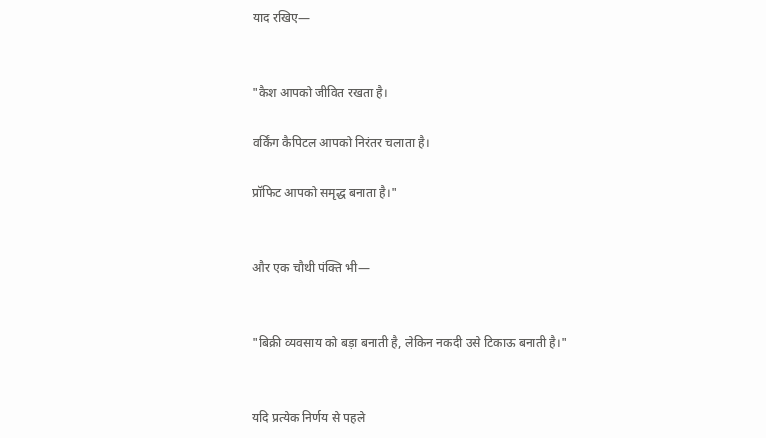याद रखिए—


"कैश आपको जीवित रखता है।

वर्किंग कैपिटल आपको निरंतर चलाता है।

प्रॉफिट आपको समृद्ध बनाता है।"


और एक चौथी पंक्ति भी—


"बिक्री व्यवसाय को बड़ा बनाती है, लेकिन नकदी उसे टिकाऊ बनाती है।"


यदि प्रत्येक निर्णय से पहले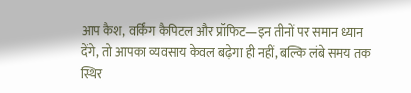आप कैश, वर्किंग कैपिटल और प्रॉफिट—इन तीनों पर समान ध्यान देंगे, तो आपका व्यवसाय केवल बढ़ेगा ही नहीं, बल्कि लंबे समय तक स्थिर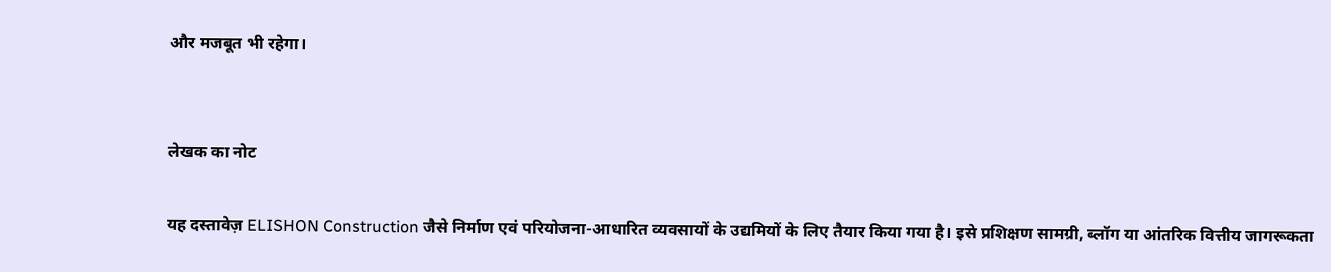और मजबूत भी रहेगा।


लेखक का नोट

यह दस्तावेज़ ELISHON Construction जैसे निर्माण एवं परियोजना-आधारित व्यवसायों के उद्यमियों के लिए तैयार किया गया है। इसे प्रशिक्षण सामग्री, ब्लॉग या आंतरिक वित्तीय जागरूकता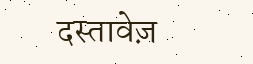दस्तावेज़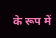के रूप में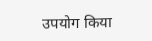उपयोग किया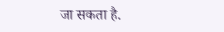जा सकता है.